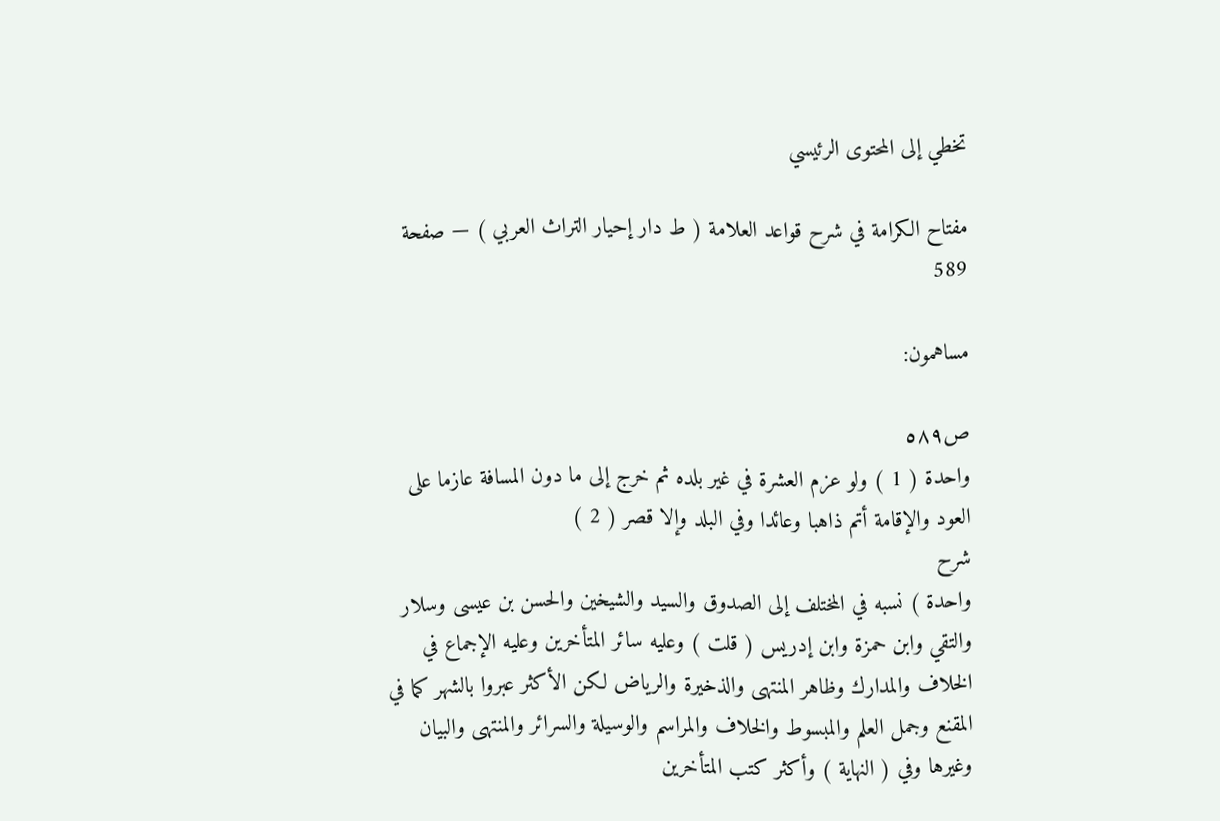تخطي إلى المحتوى الرئيسي

مفتاح الكرامة في شرح قواعد العلامة ( ط دار إحيار التراث العربي ) — صفحة 589

مساهمون:

ص٥٨٩
واحدة ( 1 ) ولو عزم العشرة في غير بلده ثم خرج إلى ما دون المسافة عازما على العود والإقامة أتم ذاهبا وعائدا وفي البلد وإلا قصر ( 2 )
شرح
واحدة ) نسبه في المختلف إلى الصدوق والسيد والشيخين والحسن بن عيسى وسلار والتقي وابن حمزة وابن إدريس ( قلت ) وعليه سائر المتأخرين وعليه الإجماع في الخلاف والمدارك وظاهر المنتهى والذخيرة والرياض لكن الأكثر عبروا بالشهر كما في المقنع وجمل العلم والمبسوط والخلاف والمراسم والوسيلة والسرائر والمنتهى والبيان وغيرها وفي ( النهاية ) وأكثر كتب المتأخرين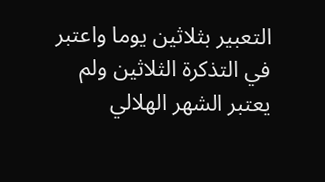التعبير بثلاثين يوما واعتبر في التذكرة الثلاثين ولم يعتبر الشهر الهلالي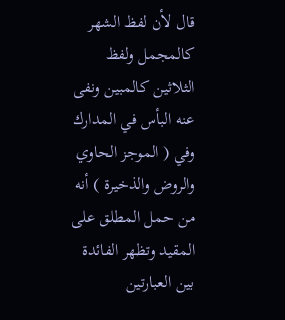قال لأن لفظ الشهر كالمجمل ولفظ الثلاثين كالمبين ونفى عنه البأس في المدارك وفي ( الموجز الحاوي والروض والذخيرة ) أنه من حمل المطلق على المقيد وتظهر الفائدة بين العبارتين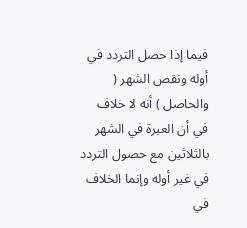فيما إذا حصل التردد في أوله ونقص الشهر ( والحاصل ) أنه لا خلاف في أن العبرة في الشهر بالثلاثين مع حصول التردد في غير أوله وإنما الخلاف في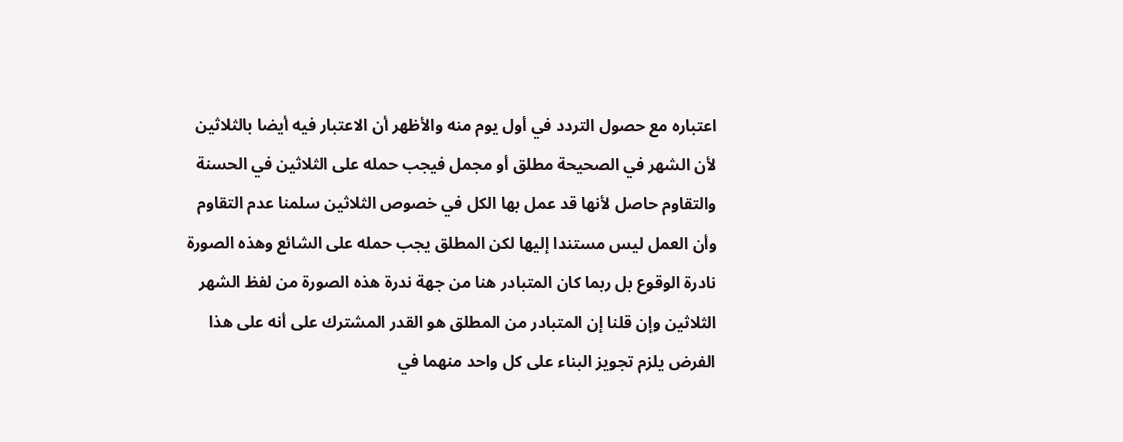اعتباره مع حصول التردد في أول يوم منه والأظهر أن الاعتبار فيه أيضا بالثلاثين لأن الشهر في الصحيحة مطلق أو مجمل فيجب حمله على الثلاثين في الحسنة والتقاوم حاصل لأنها قد عمل بها الكل في خصوص الثلاثين سلمنا عدم التقاوم وأن العمل ليس مستندا إليها لكن المطلق يجب حمله على الشائع وهذه الصورة نادرة الوقوع بل ربما كان المتبادر هنا من جهة ندرة هذه الصورة من لفظ الشهر الثلاثين وإن قلنا إن المتبادر من المطلق هو القدر المشترك على أنه على هذا الفرض يلزم تجويز البناء على كل واحد منهما في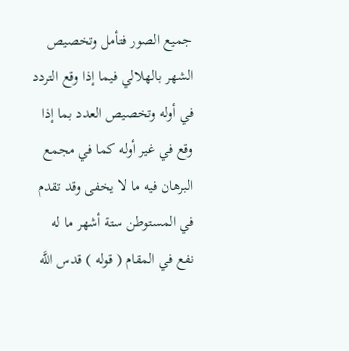جميع الصور فتأمل وتخصيص الشهر بالهلالي فيما إذا وقع التردد في أوله وتخصيص العدد بما إذا وقع في غير أوله كما في مجمع البرهان فيه ما لا يخفى وقد تقدم في المستوطن ستة أشهر ما له نفع في المقام ( قوله ) قدس اللَّه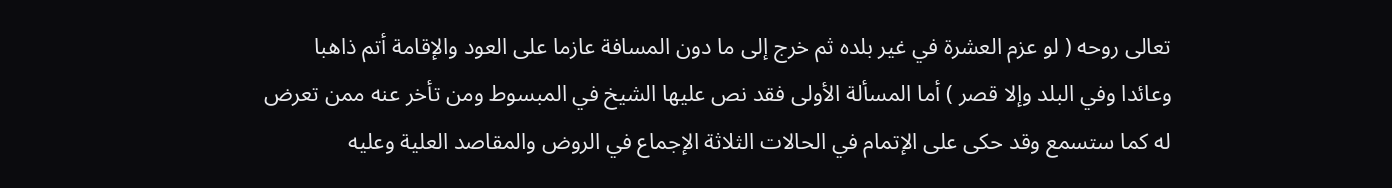تعالى روحه ( لو عزم العشرة في غير بلده ثم خرج إلى ما دون المسافة عازما على العود والإقامة أتم ذاهبا وعائدا وفي البلد وإلا قصر ) أما المسألة الأولى فقد نص عليها الشيخ في المبسوط ومن تأخر عنه ممن تعرض له كما ستسمع وقد حكى على الإتمام في الحالات الثلاثة الإجماع في الروض والمقاصد العلية وعليه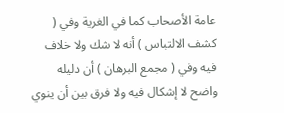عامة الأصحاب كما في الغرية وفي ( كشف الالتباس ) أنه لا شك ولا خلاف فيه وفي ( مجمع البرهان ) أن دليله واضح لا إشكال فيه ولا فرق بين أن ينوي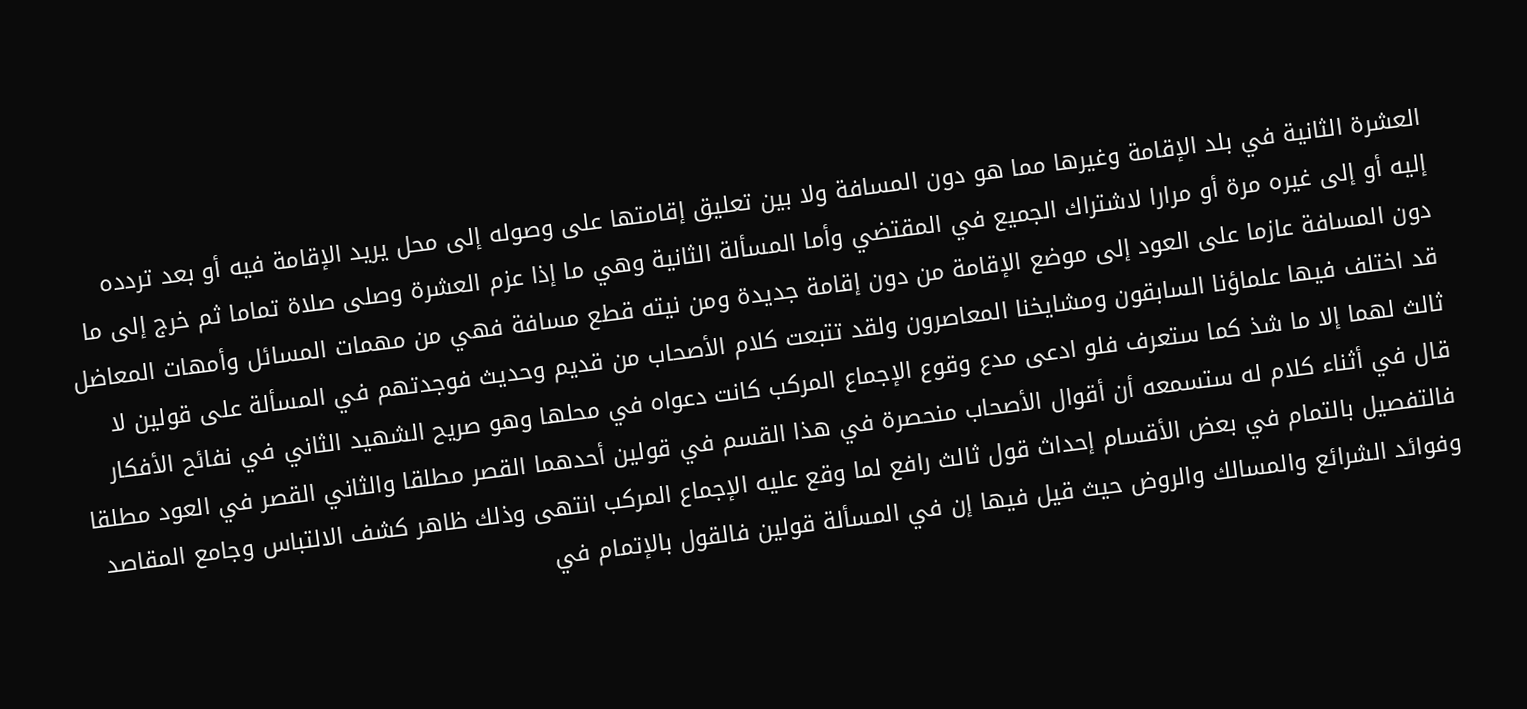العشرة الثانية في بلد الإقامة وغيرها مما هو دون المسافة ولا بين تعليق إقامتها على وصوله إلى محل يريد الإقامة فيه أو بعد تردده إليه أو إلى غيره مرة أو مرارا لاشتراك الجميع في المقتضي وأما المسألة الثانية وهي ما إذا عزم العشرة وصلى صلاة تماما ثم خرج إلى ما دون المسافة عازما على العود إلى موضع الإقامة من دون إقامة جديدة ومن نيته قطع مسافة فهي من مهمات المسائل وأمهات المعاضل قد اختلف فيها علماؤنا السابقون ومشايخنا المعاصرون ولقد تتبعت كلام الأصحاب من قديم وحديث فوجدتهم في المسألة على قولين لا ثالث لهما إلا ما شذ كما ستعرف فلو ادعى مدع وقوع الإجماع المركب كانت دعواه في محلها وهو صريح الشهيد الثاني في نفائح الأفكار قال في أثناء كلام له ستسمعه أن أقوال الأصحاب منحصرة في هذا القسم في قولين أحدهما القصر مطلقا والثاني القصر في العود مطلقا فالتفصيل بالتمام في بعض الأقسام إحداث قول ثالث رافع لما وقع عليه الإجماع المركب انتهى وذلك ظاهر كشف الالتباس وجامع المقاصد وفوائد الشرائع والمسالك والروض حيث قيل فيها إن في المسألة قولين فالقول بالإتمام في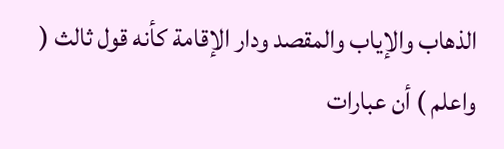الذهاب والإياب والمقصد ودار الإقامة كأنه قول ثالث ( واعلم ) أن عبارات